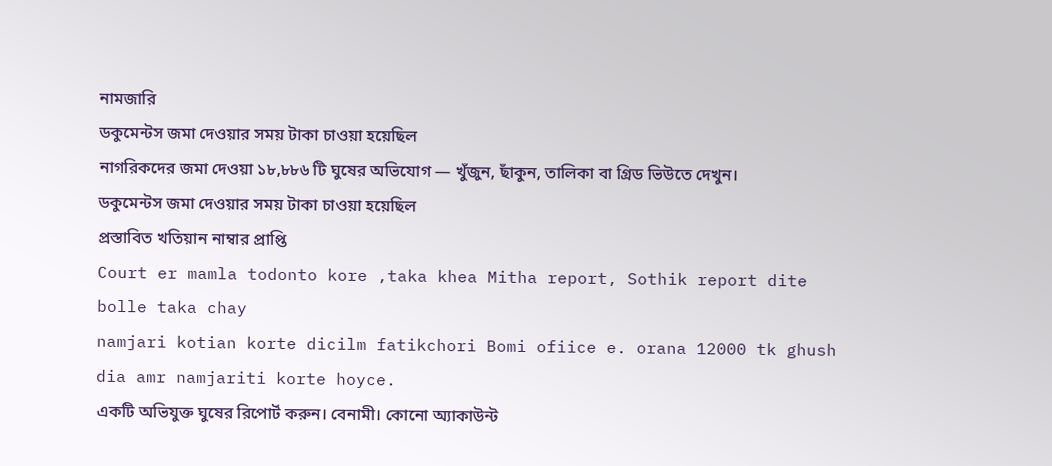নামজারি
ডকুমেন্টস জমা দেওয়ার সময় টাকা চাওয়া হয়েছিল
নাগরিকদের জমা দেওয়া ১৮,৮৮৬ টি ঘুষের অভিযোগ — খুঁজুন, ছাঁকুন, তালিকা বা গ্রিড ভিউতে দেখুন।
ডকুমেন্টস জমা দেওয়ার সময় টাকা চাওয়া হয়েছিল
প্রস্তাবিত খতিয়ান নাম্বার প্রাপ্তি
Court er mamla todonto kore ,taka khea Mitha report, Sothik report dite bolle taka chay
namjari kotian korte dicilm fatikchori Bomi ofiice e. orana 12000 tk ghush dia amr namjariti korte hoyce.
একটি অভিযুক্ত ঘুষের রিপোর্ট করুন। বেনামী। কোনো অ্যাকাউন্ট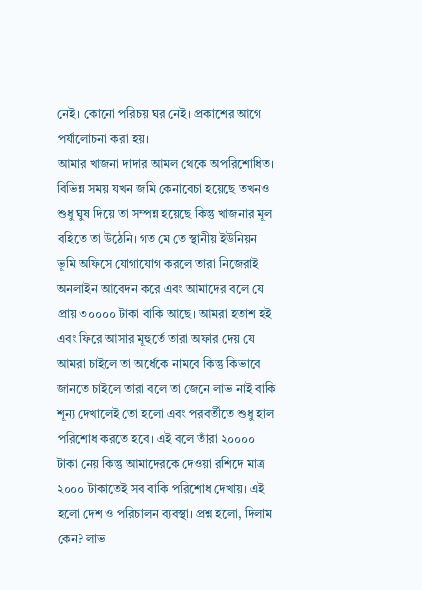নেই। কোনো পরিচয় ঘর নেই। প্রকাশের আগে পর্যালোচনা করা হয়।
আমার খাজনা দাদার আমল থেকে অপরিশোধিত। বিভিন্ন সময় যখন জমি কেনাবেচা হয়েছে তখনও শুধু ঘুষ দিয়ে তা সম্পন্ন হয়েছে কিন্তু খাজনার মূল বহিতে তা উঠেনি। গত মে তে স্থানীয় ইউনিয়ন ভূমি অফিসে যোগাযোগ করলে তারা নিজেরাই অনলাইন আবেদন করে এবং আমাদের বলে যে প্রায় ৩০০০০ টাকা বাকি আছে। আমরা হতাশ হই এবং ফিরে আসার মূহুর্তে তারা অফার দেয় যে আমরা চাইলে তা অর্ধেকে নামবে কিন্তু কিভাবে জানতে চাইলে তারা বলে তা জেনে লাভ নাই বাকি শূন্য দেখালেই তো হলো এবং পরবর্তীতে শুধু হাল পরিশোধ করতে হবে। এই বলে তাঁরা ২০০০০ টাকা নেয় কিন্তু আমাদেরকে দেওয়া রশিদে মাত্র ২০০০ টাকাতেই সব বাকি পরিশোধ দেখায়। এই হলো দেশ ও পরিচালন ব্যবস্থা। প্রশ্ন হলো, দিলাম কেন? লাভ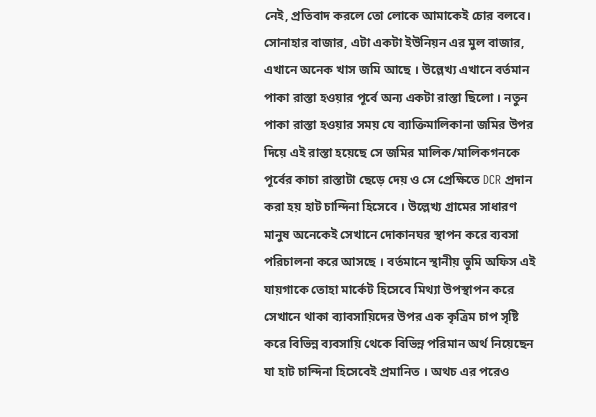নেই, প্রতিবাদ করলে তো লোকে আমাকেই চোর বলবে।
সোনাহার বাজার, এটা একটা ইউনিয়ন এর মুল বাজার, এখানে অনেক খাস জমি আছে । উল্লেখ্য এখানে বর্তমান পাকা রাস্তা হওয়ার পূর্বে অন্য একটা রাস্তা ছিলো । নতুন পাকা রাস্তা হওয়ার সময় যে ব্যাক্তিমালিকানা জমির উপর দিয়ে এই রাস্তা হয়েছে সে জমির মালিক/মালিকগনকে পূর্বের কাচা রাস্তাটা ছেড়ে দেয় ও সে প্রেক্ষিতে DCR প্রদান করা হয় হাট চান্দিনা হিসেবে । উল্লেখ্য গ্রামের সাধারণ মানুষ অনেকেই সেখানে দোকানঘর স্থাপন করে ব্যবসা পরিচালনা করে আসছে । বর্তমানে স্থানীয় ভুমি অফিস এই যায়গাকে তোহা মার্কেট হিসেবে মিথ্যা উপস্থাপন করে সেখানে থাকা ব্যাবসায়িদের উপর এক কৃত্রিম চাপ সৃষ্টি করে বিভিন্ন ব্যবসায়ি থেকে বিভিন্ন পরিমান অর্থ নিয়েছেন যা হাট চান্দিনা হিসেবেই প্রমানিত । অথচ এর পরেও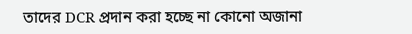তাদের DCR প্রদান করা হচ্ছে না কোনো অজানা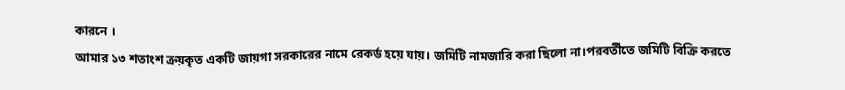কারনে ।
আমার ১৩ শতাংশ ক্রয়কৃত একটি জায়গা সরকারের নামে রেকর্ড হয়ে যায়। জমিটি নামজারি করা ছিলো না।পরবর্তীতে জমিটি বিক্রি করতে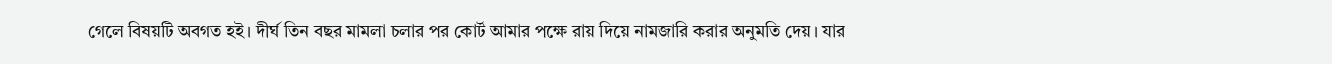গেলে বিষয়টি অবগত হই। দীর্ঘ তিন বছর মামলা চলার পর কোর্ট আমার পক্ষে রায় দিয়ে নামজারি করার অনুমতি দেয়। যার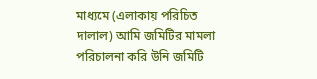মাধ্যমে (এলাকায় পরিচিত দালাল) আমি জমিটির মামলা পরিচালনা করি উনি জমিটি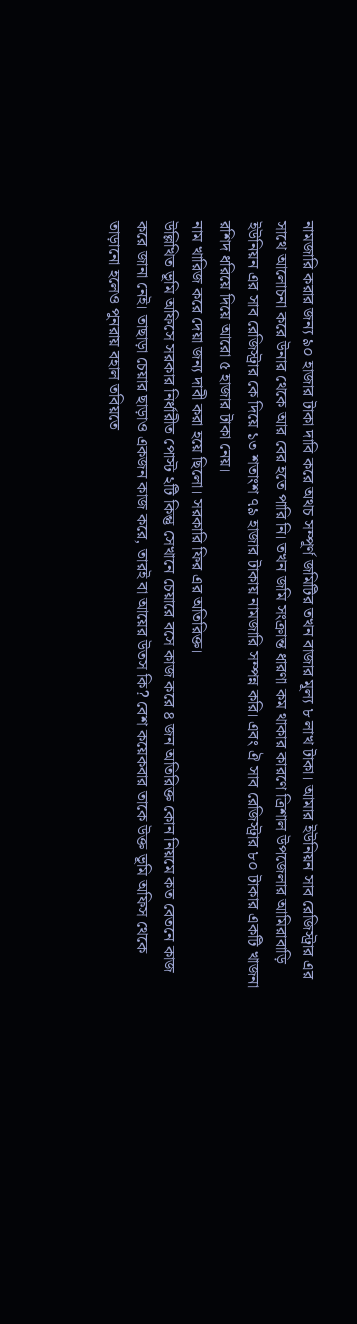নামজারি করার জন্য ৯০ হাজার টাকা দাবি করে অথচ সম্পূর্ণ জমিটির তখন বাজার মূল্য ৮ লাখ টাকা। আমার ইউনিয়ন সাব রেজিস্ট্রার এর সাথে আলোচনা করে উনার থেকে আর বের হতে পারি নি। তখন জমি সংক্রান্ত ধারণা কম থাকার কারণে ত্রিশাল উপজেলার আমিরাবাড়ি ইউনিয়ন এর সাব রেজিস্ট্রার কে দিয়ে ১৩ শতাংশ ৭৯ হাজার টাকায় নামজারি সম্পন্ন করি। এবং ঐ সাব রেজিস্ট্রার ৮০ টাকার একটি খাজনা রশিদ ধরিয়ে দিয়ে আরো ৫ হাজার টাকা নেয়।
নাম খারিজ করে দেয়া জন্য দাবী করা হয়ে ছিলো। সরকারি ফির এর অতিরিক্ত।
উল্লিখিত ভূমি অফিসে সরকার নির্ধারীত পোস্ট ২টি কিন্তু সেখানে চেয়ারে বসে কাজ করে ৪ জন অতিরিক্ত কোন নিয়মে কত বেতনে কাজ করে জানা নেই। তাছাড়া চেয়ার ছাড়াও একজন কাজ করে, তারই বা আয়ের উতস কি? বেশ কয়েকবার তাকে উক্ত ভূমি অফিস থেকে তাড়ানো হলেও পুনরায় বহাল তবিয়তে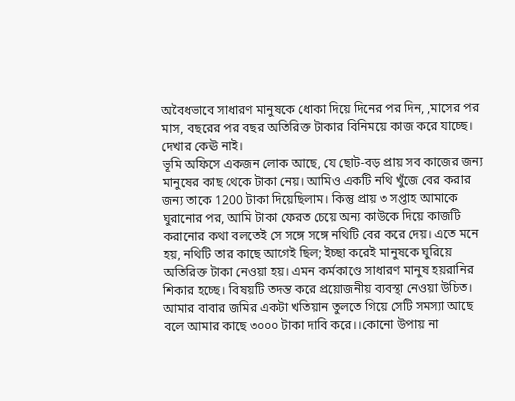অবৈধভাবে সাধারণ মানুষকে ধোকা দিয়ে দিনের পর দিন, ,মাসের পর মাস, বছরের পর বছর অতিরিক্ত টাকার বিনিময়ে কাজ করে যাচ্ছে। দেখার কেঊ নাই।
ভূমি অফিসে একজন লোক আছে, যে ছোট-বড় প্রায় সব কাজের জন্য মানুষের কাছ থেকে টাকা নেয়। আমিও একটি নথি খুঁজে বের করার জন্য তাকে 1200 টাকা দিয়েছিলাম। কিন্তু প্রায় ৩ সপ্তাহ আমাকে ঘুরানোর পর, আমি টাকা ফেরত চেয়ে অন্য কাউকে দিয়ে কাজটি করানোর কথা বলতেই সে সঙ্গে সঙ্গে নথিটি বের করে দেয়। এতে মনে হয়, নথিটি তার কাছে আগেই ছিল; ইচ্ছা করেই মানুষকে ঘুরিয়ে অতিরিক্ত টাকা নেওয়া হয়। এমন কর্মকাণ্ডে সাধারণ মানুষ হয়রানির শিকার হচ্ছে। বিষয়টি তদন্ত করে প্রয়োজনীয় ব্যবস্থা নেওয়া উচিত।
আমার বাবার জমির একটা খতিয়ান তুলতে গিয়ে সেটি সমস্যা আছে বলে আমার কাছে ৩০০০ টাকা দাবি করে।।কোনো উপায় না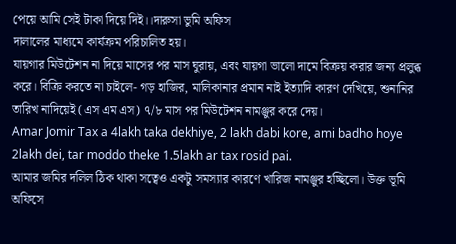পেয়ে আমি সেই টাকা দিয়ে দিই।।দারুসা ভুমি অফিস
দালালের মাধ্যমে কার্যক্রম পরিচালিত হয়।
যায়গার মিউটেশন না দিয়ে মাসের পর মাস ঘুরায়, এবং যায়গা ভালো দামে বিক্রয় করার জন্য প্রলুব্ধ করে। বিক্রি করতে না চাইলে- গড় হাজির, মালিকানার প্রমান নাই ইত্যাদি কারণ দেখিয়ে, শুনানির তারিখ নাদিয়েই (এস এম এস) ৭/৮ মাস পর মিউটেশন নামঞ্জুর করে দেয়।
Amar Jomir Tax a 4lakh taka dekhiye, 2 lakh dabi kore, ami badho hoye 2lakh dei, tar moddo theke 1.5lakh ar tax rosid pai.
আমার জমির দলিল ঠিক থাকা সত্বেও একটু সমস্যার কারণে খারিজ নামঞ্জুর হচ্ছিলো। উক্ত ভূমি অফিসে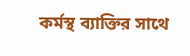কর্মস্থ ব্যাক্তির সাথে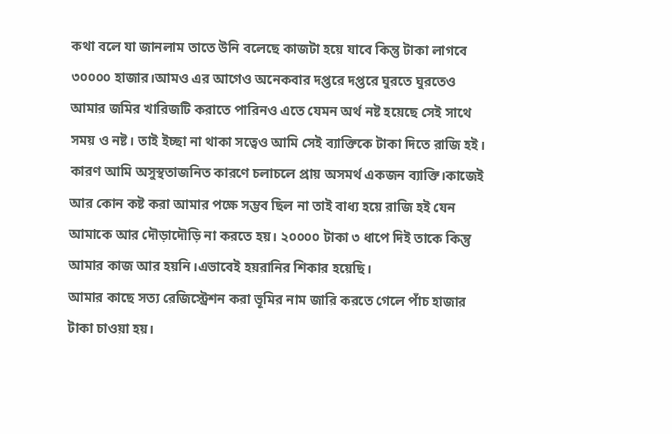কথা বলে যা জানলাম তাতে উনি বলেছে কাজটা হয়ে যাবে কিন্তু টাকা লাগবে ৩০০০০ হাজার।আমও এর আগেও অনেকবার দপ্তরে দপ্তরে ঘুরতে ঘুরতেও আমার জমির খারিজটি করাতে পারিনও এতে যেমন অর্থ নষ্ট হয়েছে সেই সাথে সময় ও নষ্ট। তাই ইচ্ছা না থাকা সত্বেও আমি সেই ব্যাক্তিকে টাকা দিতে রাজি হই। কারণ আমি অসুস্থতাজনিত কারণে চলাচলে প্রায় অসমর্থ একজন ব্যাক্তি।কাজেই আর কোন কষ্ট করা আমার পক্ষে সম্ভব ছিল না তাই বাধ্য হয়ে রাজি হই যেন আমাকে আর দৌড়াদৌড়ি না করতে হয়। ২০০০০ টাকা ৩ ধাপে দিই তাকে কিন্তু আমার কাজ আর হয়নি।এভাবেই হয়রানির শিকার হয়েছি।
আমার কাছে সত্য রেজিস্ট্রেশন করা ভূমির নাম জারি করতে গেলে পাঁচ হাজার টাকা চাওয়া হয়।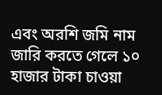এবং অরশি জমি নাম জারি করতে গেলে ১০ হাজার টাকা চাওয়া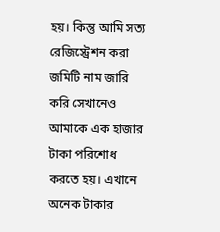হয়। কিন্তু আমি সত্য রেজিস্ট্রেশন করা জমিটি নাম জারি করি সেখানেও আমাকে এক হাজার টাকা পরিশোধ করতে হয়। এখানে অনেক টাকার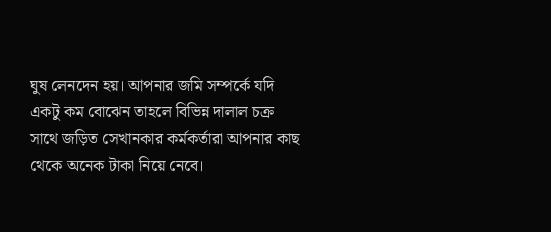ঘুষ লেনদেন হয়। আপনার জমি সম্পর্কে যদি একটু কম বোঝেন তাহলে বিভিন্ন দালাল চক্র সাথে জড়িত সেখানকার কর্মকর্তারা আপনার কাছ থেকে অনেক টাকা নিয়ে নেবে।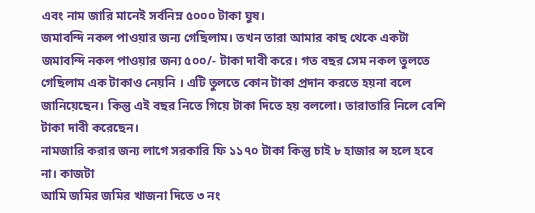এবং নাম জারি মানেই সর্বনিম্ন ৫০০০ টাকা ঘুষ।
জমাবন্দি নকল পাওয়ার জন্য গেছিলাম। তখন তারা আমার কাছ থেকে একটা জমাবন্দি নকল পাওয়ার জন্য ৫০০/- টাকা দাবী করে। গত বছর সেম নকল তুলতে গেছিলাম এক টাকাও নেয়নি । এটি তুলতে কোন টাকা প্রদান করতে হয়না বলে জানিয়েছেন। কিন্তু এই বছর নিতে গিয়ে টাকা দিতে হয় বললো। তারাতারি নিলে বেশি টাকা দাবী করেছেন।
নামজারি করার জন্য লাগে সরকারি ফি ১১৭০ টাকা কিন্তু চাই ৮ হাজার ন্স হলে হবে না। কাজটা
আমি জমির জমির খাজনা দিতে ৩ নং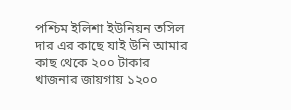পশ্চিম ইলিশা ইউনিয়ন তসিল দার এর কাছে যাই উনি আমার কাছ থেকে ২০০ টাকার খাজনার জায়গায় ১২০০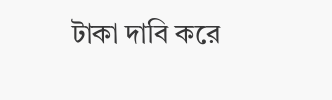টাকা দাবি করে